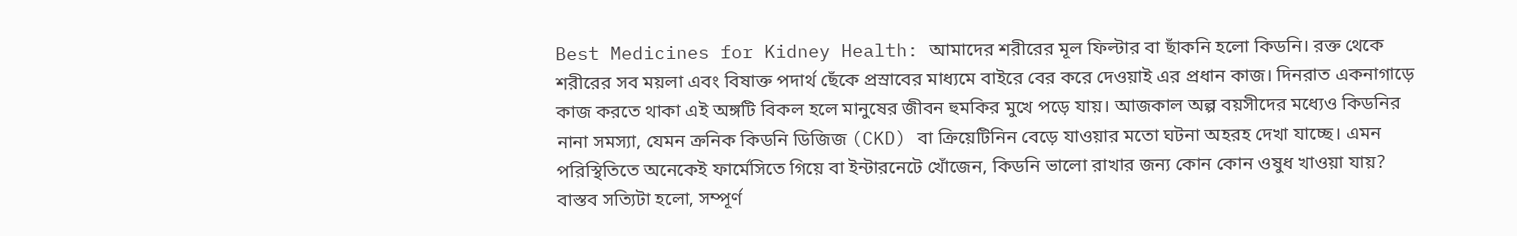Best Medicines for Kidney Health: আমাদের শরীরের মূল ফিল্টার বা ছাঁকনি হলো কিডনি। রক্ত থেকে শরীরের সব ময়লা এবং বিষাক্ত পদার্থ ছেঁকে প্রস্রাবের মাধ্যমে বাইরে বের করে দেওয়াই এর প্রধান কাজ। দিনরাত একনাগাড়ে কাজ করতে থাকা এই অঙ্গটি বিকল হলে মানুষের জীবন হুমকির মুখে পড়ে যায়। আজকাল অল্প বয়সীদের মধ্যেও কিডনির নানা সমস্যা, যেমন ক্রনিক কিডনি ডিজিজ (CKD) বা ক্রিয়েটিনিন বেড়ে যাওয়ার মতো ঘটনা অহরহ দেখা যাচ্ছে। এমন পরিস্থিতিতে অনেকেই ফার্মেসিতে গিয়ে বা ইন্টারনেটে খোঁজেন, কিডনি ভালো রাখার জন্য কোন কোন ওষুধ খাওয়া যায়?
বাস্তব সত্যিটা হলো, সম্পূর্ণ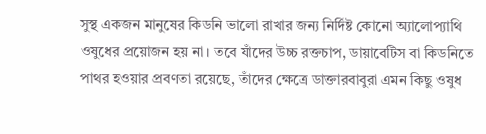সুস্থ একজন মানুষের কিডনি ভালো রাখার জন্য নির্দিষ্ট কোনো অ্যালোপ্যাথি ওষুধের প্রয়োজন হয় না। তবে যাঁদের উচ্চ রক্তচাপ, ডায়াবেটিস বা কিডনিতে পাথর হওয়ার প্রবণতা রয়েছে, তাঁদের ক্ষেত্রে ডাক্তারবাবুরা এমন কিছু ওষুধ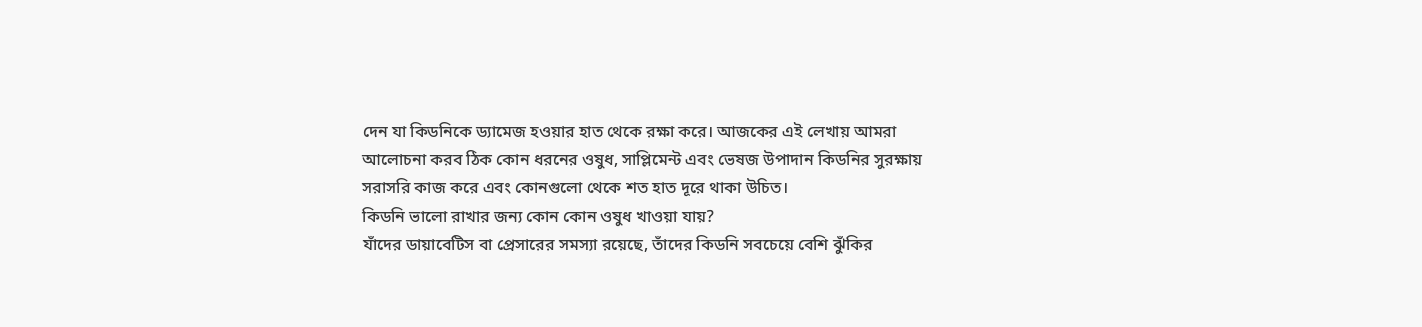দেন যা কিডনিকে ড্যামেজ হওয়ার হাত থেকে রক্ষা করে। আজকের এই লেখায় আমরা আলোচনা করব ঠিক কোন ধরনের ওষুধ, সাপ্লিমেন্ট এবং ভেষজ উপাদান কিডনির সুরক্ষায় সরাসরি কাজ করে এবং কোনগুলো থেকে শত হাত দূরে থাকা উচিত।
কিডনি ভালো রাখার জন্য কোন কোন ওষুধ খাওয়া যায়?
যাঁদের ডায়াবেটিস বা প্রেসারের সমস্যা রয়েছে, তাঁদের কিডনি সবচেয়ে বেশি ঝুঁকির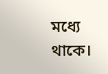মধ্যে থাকে।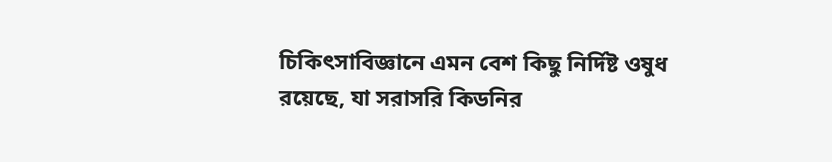চিকিৎসাবিজ্ঞানে এমন বেশ কিছু নির্দিষ্ট ওষুধ রয়েছে, যা সরাসরি কিডনির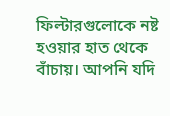ফিল্টারগুলোকে নষ্ট হওয়ার হাত থেকে বাঁচায়। আপনি যদি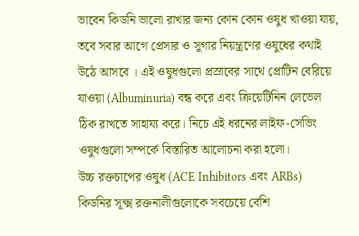ভাবেন কিডনি ভালো রাখার জন্য কোন কোন ওষুধ খাওয়া যায়, তবে সবার আগে প্রেসার ও সুগার নিয়ন্ত্রণের ওষুধের কথাই উঠে আসবে । এই ওষুধগুলো প্রস্রাবের সাথে প্রোটিন বেরিয়ে যাওয়া (Albuminuria) বন্ধ করে এবং ক্রিয়েটিনিন লেভেল ঠিক রাখতে সাহায্য করে। নিচে এই ধরনের লাইফ-সেভিং ওষুধগুলো সম্পর্কে বিস্তারিত আলোচনা করা হলো।
উচ্চ রক্তচাপের ওষুধ (ACE Inhibitors এবং ARBs)
কিডনির সূক্ষ্ম রক্তনালীগুলোকে সবচেয়ে বেশি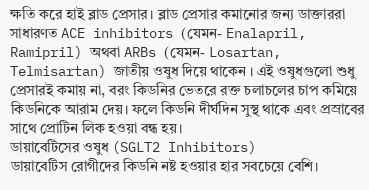ক্ষতি করে হাই ব্লাড প্রেসার। ব্লাড প্রেসার কমানোর জন্য ডাক্তাররা সাধারণত ACE inhibitors (যেমন- Enalapril, Ramipril) অথবা ARBs (যেমন- Losartan, Telmisartan) জাতীয় ওষুধ দিয়ে থাকেন । এই ওষুধগুলো শুধু প্রেসারই কমায় না, বরং কিডনির ভেতরে রক্ত চলাচলের চাপ কমিয়ে কিডনিকে আরাম দেয়। ফলে কিডনি দীর্ঘদিন সুস্থ থাকে এবং প্রস্রাবের সাথে প্রোটিন লিক হওয়া বন্ধ হয়।
ডায়াবেটিসের ওষুধ (SGLT2 Inhibitors)
ডায়াবেটিস রোগীদের কিডনি নষ্ট হওয়ার হার সবচেয়ে বেশি।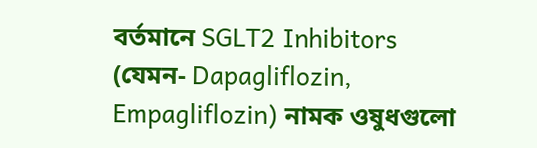বর্তমানে SGLT2 Inhibitors (যেমন- Dapagliflozin, Empagliflozin) নামক ওষুধগুলো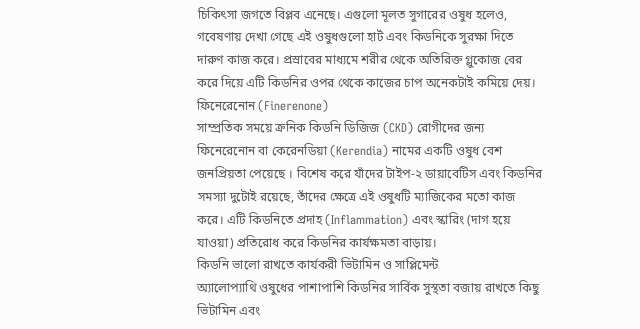চিকিৎসা জগতে বিপ্লব এনেছে। এগুলো মূলত সুগারের ওষুধ হলেও, গবেষণায় দেখা গেছে এই ওষুধগুলো হার্ট এবং কিডনিকে সুরক্ষা দিতে দারুণ কাজ করে। প্রস্রাবের মাধ্যমে শরীর থেকে অতিরিক্ত গ্লুকোজ বের করে দিয়ে এটি কিডনির ওপর থেকে কাজের চাপ অনেকটাই কমিয়ে দেয়।
ফিনেরেনোন (Finerenone)
সাম্প্রতিক সময়ে ক্রনিক কিডনি ডিজিজ (CKD) রোগীদের জন্য ফিনেরেনোন বা কেরেনডিয়া (Kerendia) নামের একটি ওষুধ বেশ জনপ্রিয়তা পেয়েছে । বিশেষ করে যাঁদের টাইপ-২ ডায়াবেটিস এবং কিডনির সমস্যা দুটোই রয়েছে, তাঁদের ক্ষেত্রে এই ওষুধটি ম্যাজিকের মতো কাজ করে। এটি কিডনিতে প্রদাহ (Inflammation) এবং স্কারিং (দাগ হয়ে যাওয়া) প্রতিরোধ করে কিডনির কার্যক্ষমতা বাড়ায়।
কিডনি ভালো রাখতে কার্যকরী ভিটামিন ও সাপ্লিমেন্ট
অ্যালোপ্যাথি ওষুধের পাশাপাশি কিডনির সার্বিক সুস্থতা বজায় রাখতে কিছু ভিটামিন এবং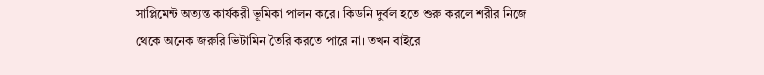সাপ্লিমেন্ট অত্যন্ত কার্যকরী ভূমিকা পালন করে। কিডনি দুর্বল হতে শুরু করলে শরীর নিজে থেকে অনেক জরুরি ভিটামিন তৈরি করতে পারে না। তখন বাইরে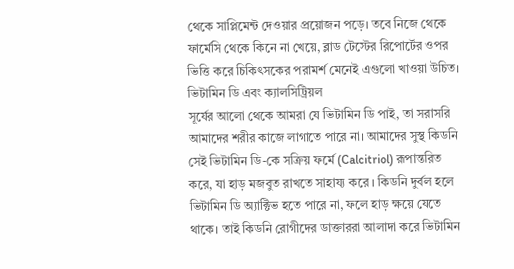থেকে সাপ্লিমেন্ট দেওয়ার প্রয়োজন পড়ে। তবে নিজে থেকে ফার্মেসি থেকে কিনে না খেয়ে, ব্লাড টেস্টের রিপোর্টের ওপর ভিত্তি করে চিকিৎসকের পরামর্শ মেনেই এগুলো খাওয়া উচিত।
ভিটামিন ডি এবং ক্যালসিট্রিয়ল
সূর্যের আলো থেকে আমরা যে ভিটামিন ডি পাই, তা সরাসরি আমাদের শরীর কাজে লাগাতে পারে না। আমাদের সুস্থ কিডনি সেই ভিটামিন ডি-কে সক্রিয় ফর্মে (Calcitriol) রূপান্তরিত করে, যা হাড় মজবুত রাখতে সাহায্য করে । কিডনি দুর্বল হলে ভিটামিন ডি অ্যাক্টিভ হতে পারে না, ফলে হাড় ক্ষয়ে যেতে থাকে। তাই কিডনি রোগীদের ডাক্তাররা আলাদা করে ভিটামিন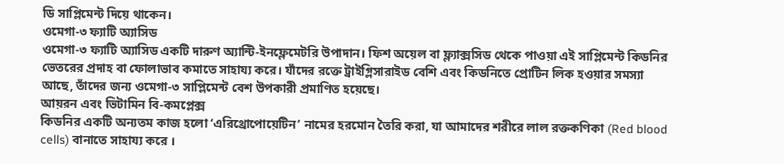ডি সাপ্লিমেন্ট দিয়ে থাকেন।
ওমেগা-৩ ফ্যাটি অ্যাসিড
ওমেগা-৩ ফ্যাটি অ্যাসিড একটি দারুণ অ্যান্টি-ইনফ্লেমেটরি উপাদান। ফিশ অয়েল বা ফ্ল্যাক্সসিড থেকে পাওয়া এই সাপ্লিমেন্ট কিডনির ভেতরের প্রদাহ বা ফোলাভাব কমাতে সাহায্য করে। যাঁদের রক্তে ট্রাইগ্লিসারাইড বেশি এবং কিডনিতে প্রোটিন লিক হওয়ার সমস্যা আছে, তাঁদের জন্য ওমেগা-৩ সাপ্লিমেন্ট বেশ উপকারী প্রমাণিত হয়েছে।
আয়রন এবং ভিটামিন বি-কমপ্লেক্স
কিডনির একটি অন্যতম কাজ হলো ‘এরিথ্রোপোয়েটিন’ নামের হরমোন তৈরি করা, যা আমাদের শরীরে লাল রক্তকণিকা (Red blood cells) বানাতে সাহায্য করে ।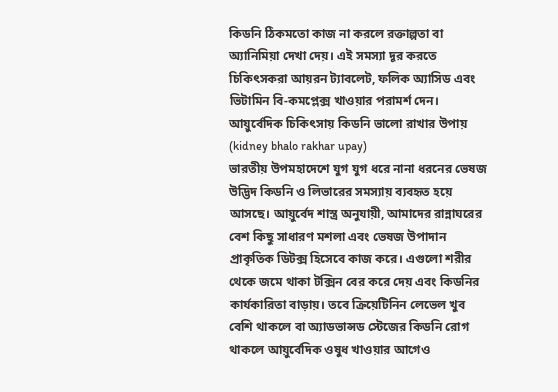কিডনি ঠিকমতো কাজ না করলে রক্তাল্পতা বা অ্যানিমিয়া দেখা দেয়। এই সমস্যা দূর করতে চিকিৎসকরা আয়রন ট্যাবলেট, ফলিক অ্যাসিড এবং ভিটামিন বি-কমপ্লেক্স খাওয়ার পরামর্শ দেন।
আয়ুর্বেদিক চিকিৎসায় কিডনি ভালো রাখার উপায় (kidney bhalo rakhar upay)
ভারতীয় উপমহাদেশে যুগ যুগ ধরে নানা ধরনের ভেষজ উদ্ভিদ কিডনি ও লিভারের সমস্যায় ব্যবহৃত হয়ে আসছে। আয়ুর্বেদ শাস্ত্র অনুযায়ী, আমাদের রান্নাঘরের বেশ কিছু সাধারণ মশলা এবং ভেষজ উপাদান প্রাকৃতিক ডিটক্স হিসেবে কাজ করে। এগুলো শরীর থেকে জমে থাকা টক্সিন বের করে দেয় এবং কিডনির কার্যকারিতা বাড়ায়। তবে ক্রিয়েটিনিন লেভেল খুব বেশি থাকলে বা অ্যাডভান্সড স্টেজের কিডনি রোগ থাকলে আয়ুর্বেদিক ওষুধ খাওয়ার আগেও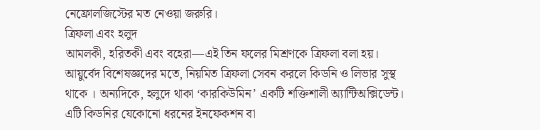নেফ্রোলজিস্টের মত নেওয়া জরুরি।
ত্রিফলা এবং হলুদ
আমলকী, হরিতকী এবং বহেরা—এই তিন ফলের মিশ্রণকে ত্রিফলা বলা হয়। আয়ুর্বেদ বিশেষজ্ঞদের মতে, নিয়মিত ত্রিফলা সেবন করলে কিডনি ও লিভার সুস্থ থাকে । অন্যদিকে, হলুদে থাকা ‘কারকিউমিন’ একটি শক্তিশালী অ্যান্টিঅক্সিডেন্ট। এটি কিডনির যেকোনো ধরনের ইনফেকশন বা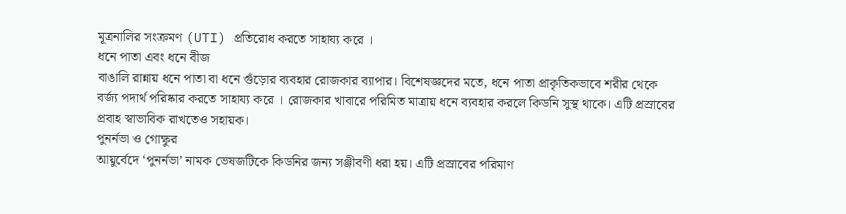মূত্রনালির সংক্রমণ (UTI) প্রতিরোধ করতে সাহায্য করে ।
ধনে পাতা এবং ধনে বীজ
বাঙালি রান্নায় ধনে পাতা বা ধনে গুঁড়োর ব্যবহার রোজকার ব্যাপার। বিশেষজ্ঞদের মতে, ধনে পাতা প্রাকৃতিকভাবে শরীর থেকে বর্জ্য পদার্থ পরিষ্কার করতে সাহায্য করে । রোজকার খাবারে পরিমিত মাত্রায় ধনে ব্যবহার করলে কিডনি সুস্থ থাকে। এটি প্রস্রাবের প্রবাহ স্বাভাবিক রাখতেও সহায়ক।
পুনর্নভা ও গোক্ষুর
আয়ুর্বেদে ‘পুনর্নভা’ নামক ভেষজটিকে কিডনির জন্য সঞ্জীবণী ধরা হয়। এটি প্রস্রাবের পরিমাণ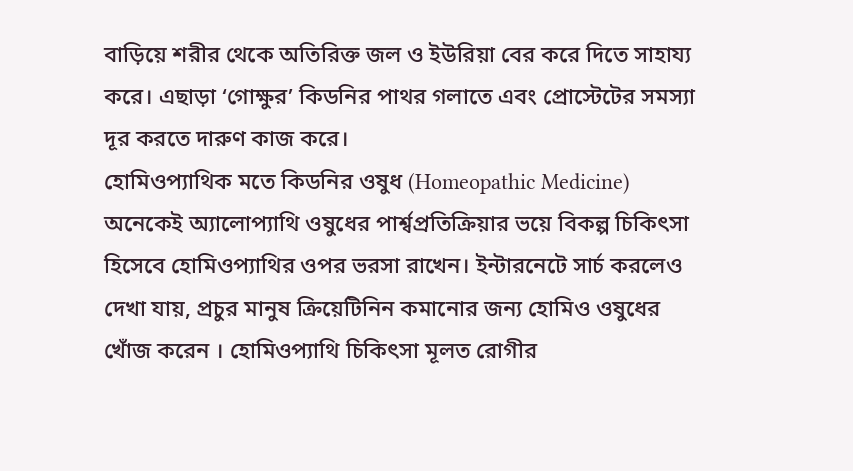বাড়িয়ে শরীর থেকে অতিরিক্ত জল ও ইউরিয়া বের করে দিতে সাহায্য করে। এছাড়া ‘গোক্ষুর’ কিডনির পাথর গলাতে এবং প্রোস্টেটের সমস্যা দূর করতে দারুণ কাজ করে।
হোমিওপ্যাথিক মতে কিডনির ওষুধ (Homeopathic Medicine)
অনেকেই অ্যালোপ্যাথি ওষুধের পার্শ্বপ্রতিক্রিয়ার ভয়ে বিকল্প চিকিৎসা হিসেবে হোমিওপ্যাথির ওপর ভরসা রাখেন। ইন্টারনেটে সার্চ করলেও দেখা যায়, প্রচুর মানুষ ক্রিয়েটিনিন কমানোর জন্য হোমিও ওষুধের খোঁজ করেন । হোমিওপ্যাথি চিকিৎসা মূলত রোগীর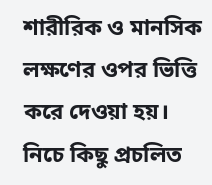শারীরিক ও মানসিক লক্ষণের ওপর ভিত্তি করে দেওয়া হয়। নিচে কিছু প্রচলিত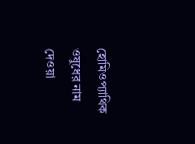হোমিওপ্যাথিক ওষুধের নাম দেওয়া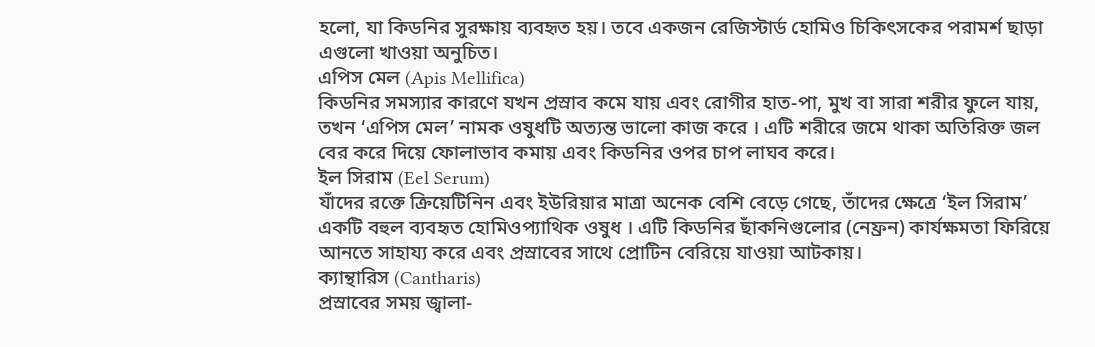হলো, যা কিডনির সুরক্ষায় ব্যবহৃত হয়। তবে একজন রেজিস্টার্ড হোমিও চিকিৎসকের পরামর্শ ছাড়া এগুলো খাওয়া অনুচিত।
এপিস মেল (Apis Mellifica)
কিডনির সমস্যার কারণে যখন প্রস্রাব কমে যায় এবং রোগীর হাত-পা, মুখ বা সারা শরীর ফুলে যায়, তখন ‘এপিস মেল’ নামক ওষুধটি অত্যন্ত ভালো কাজ করে । এটি শরীরে জমে থাকা অতিরিক্ত জল বের করে দিয়ে ফোলাভাব কমায় এবং কিডনির ওপর চাপ লাঘব করে।
ইল সিরাম (Eel Serum)
যাঁদের রক্তে ক্রিয়েটিনিন এবং ইউরিয়ার মাত্রা অনেক বেশি বেড়ে গেছে, তাঁদের ক্ষেত্রে ‘ইল সিরাম’ একটি বহুল ব্যবহৃত হোমিওপ্যাথিক ওষুধ । এটি কিডনির ছাঁকনিগুলোর (নেফ্রন) কার্যক্ষমতা ফিরিয়ে আনতে সাহায্য করে এবং প্রস্রাবের সাথে প্রোটিন বেরিয়ে যাওয়া আটকায়।
ক্যান্থারিস (Cantharis)
প্রস্রাবের সময় জ্বালা-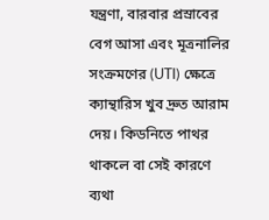যন্ত্রণা, বারবার প্রস্রাবের বেগ আসা এবং মূত্রনালির সংক্রমণের (UTI) ক্ষেত্রে ক্যান্থারিস খুব দ্রুত আরাম দেয়। কিডনিতে পাথর থাকলে বা সেই কারণে ব্যথা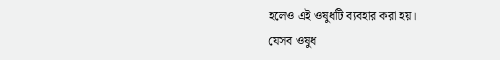হলেও এই ওষুধটি ব্যবহার করা হয়।
যেসব ওষুধ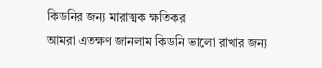কিডনির জন্য মারাত্মক ক্ষতিকর
আমরা এতক্ষণ জানলাম কিডনি ভালো রাখার জন্য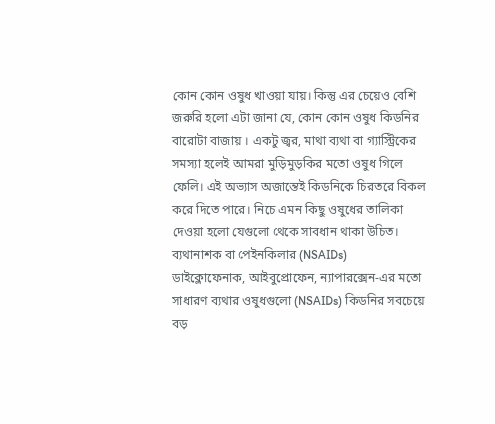কোন কোন ওষুধ খাওয়া যায়। কিন্তু এর চেয়েও বেশি জরুরি হলো এটা জানা যে, কোন কোন ওষুধ কিডনির বারোটা বাজায় । একটু জ্বর, মাথা ব্যথা বা গ্যাস্ট্রিকের সমস্যা হলেই আমরা মুড়িমুড়কির মতো ওষুধ গিলে ফেলি। এই অভ্যাস অজান্তেই কিডনিকে চিরতরে বিকল করে দিতে পারে। নিচে এমন কিছু ওষুধের তালিকা দেওয়া হলো যেগুলো থেকে সাবধান থাকা উচিত।
ব্যথানাশক বা পেইনকিলার (NSAIDs)
ডাইক্লোফেনাক, আইবুপ্রোফেন, ন্যাপারক্সেন-এর মতো সাধারণ ব্যথার ওষুধগুলো (NSAIDs) কিডনির সবচেয়ে বড়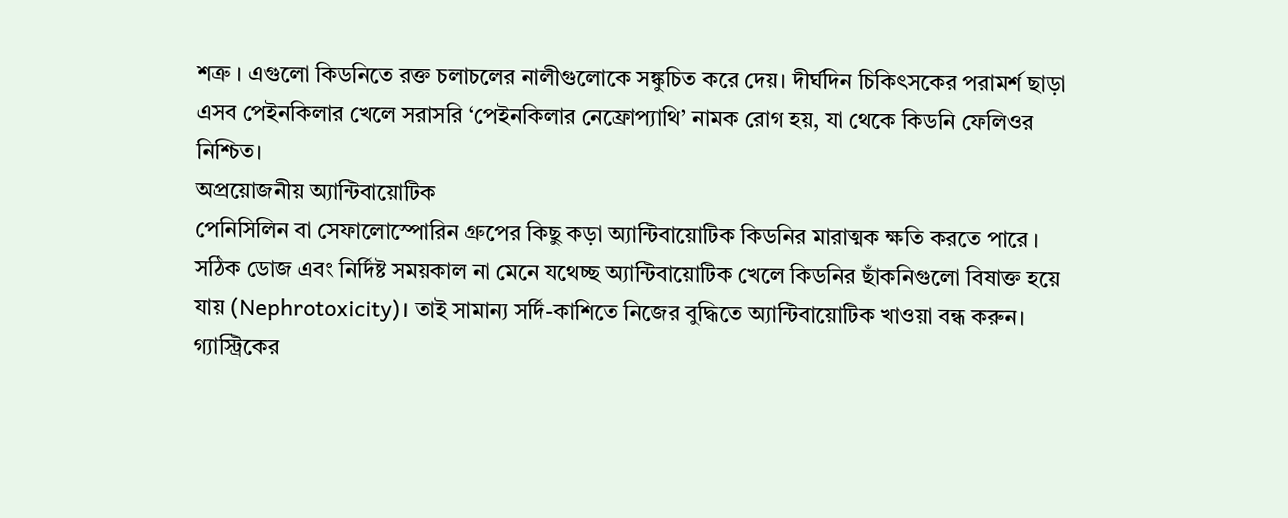শত্রু । এগুলো কিডনিতে রক্ত চলাচলের নালীগুলোকে সঙ্কুচিত করে দেয়। দীর্ঘদিন চিকিৎসকের পরামর্শ ছাড়া এসব পেইনকিলার খেলে সরাসরি ‘পেইনকিলার নেফ্রোপ্যাথি’ নামক রোগ হয়, যা থেকে কিডনি ফেলিওর নিশ্চিত।
অপ্রয়োজনীয় অ্যান্টিবায়োটিক
পেনিসিলিন বা সেফালোস্পোরিন গ্রুপের কিছু কড়া অ্যান্টিবায়োটিক কিডনির মারাত্মক ক্ষতি করতে পারে । সঠিক ডোজ এবং নির্দিষ্ট সময়কাল না মেনে যথেচ্ছ অ্যান্টিবায়োটিক খেলে কিডনির ছাঁকনিগুলো বিষাক্ত হয়ে যায় (Nephrotoxicity)। তাই সামান্য সর্দি-কাশিতে নিজের বুদ্ধিতে অ্যান্টিবায়োটিক খাওয়া বন্ধ করুন।
গ্যাস্ট্রিকের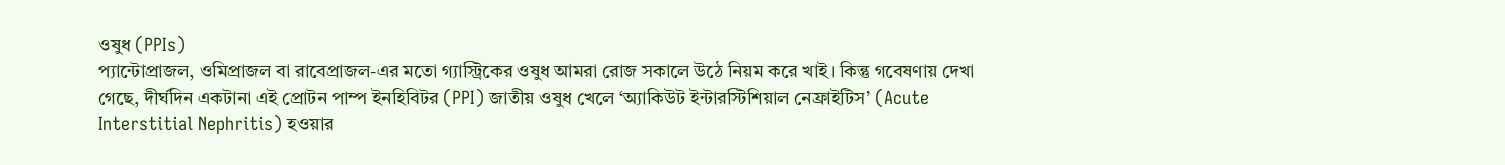ওষুধ (PPIs)
প্যান্টোপ্রাজল, ওমিপ্রাজল বা রাবেপ্রাজল-এর মতো গ্যাস্ট্রিকের ওষুধ আমরা রোজ সকালে উঠে নিয়ম করে খাই। কিন্তু গবেষণায় দেখা গেছে, দীর্ঘদিন একটানা এই প্রোটন পাম্প ইনহিবিটর (PPI) জাতীয় ওষুধ খেলে ‘অ্যাকিউট ইন্টারস্টিশিয়াল নেফ্রাইটিস’ (Acute Interstitial Nephritis) হওয়ার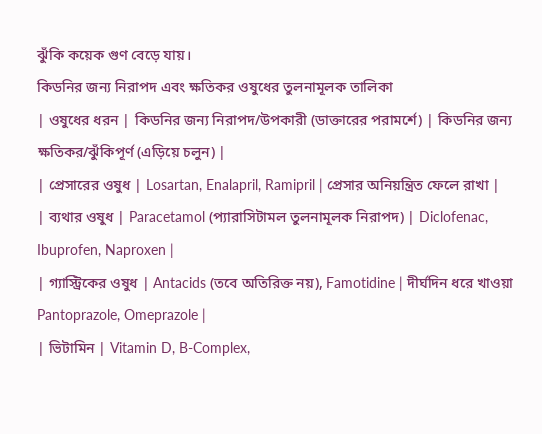ঝুঁকি কয়েক গুণ বেড়ে যায়।
কিডনির জন্য নিরাপদ এবং ক্ষতিকর ওষুধের তুলনামূলক তালিকা
| ওষুধের ধরন | কিডনির জন্য নিরাপদ/উপকারী (ডাক্তারের পরামর্শে) | কিডনির জন্য ক্ষতিকর/ঝুঁকিপূর্ণ (এড়িয়ে চলুন) |
| প্রেসারের ওষুধ | Losartan, Enalapril, Ramipril | প্রেসার অনিয়ন্ত্রিত ফেলে রাখা |
| ব্যথার ওষুধ | Paracetamol (প্যারাসিটামল তুলনামূলক নিরাপদ) | Diclofenac, Ibuprofen, Naproxen |
| গ্যাস্ট্রিকের ওষুধ | Antacids (তবে অতিরিক্ত নয়), Famotidine | দীর্ঘদিন ধরে খাওয়া Pantoprazole, Omeprazole |
| ভিটামিন | Vitamin D, B-Complex,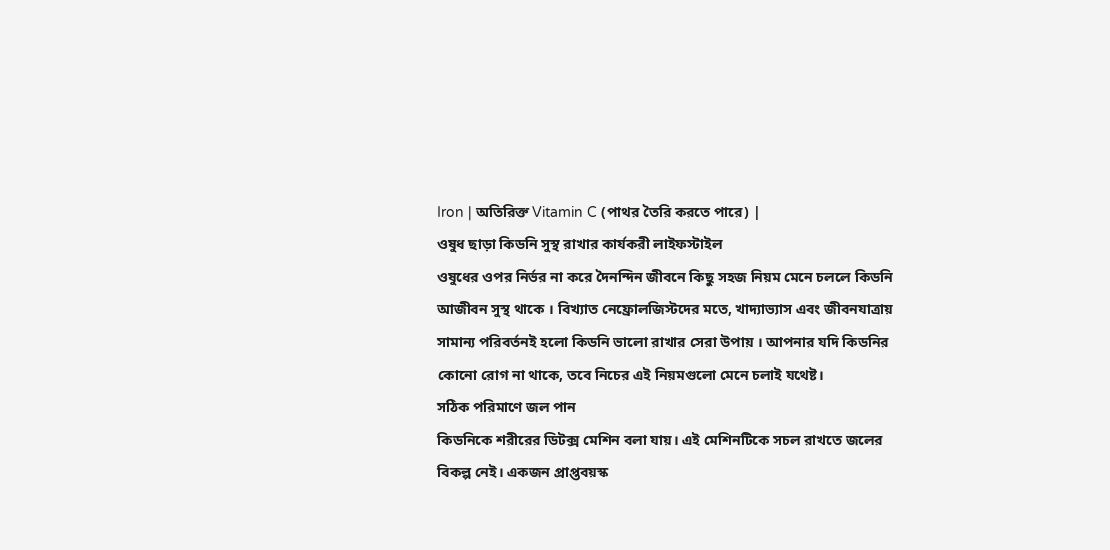Iron | অতিরিক্ত Vitamin C (পাথর তৈরি করতে পারে) |
ওষুধ ছাড়া কিডনি সুস্থ রাখার কার্যকরী লাইফস্টাইল
ওষুধের ওপর নির্ভর না করে দৈনন্দিন জীবনে কিছু সহজ নিয়ম মেনে চললে কিডনি আজীবন সুস্থ থাকে । বিখ্যাত নেফ্রোলজিস্টদের মতে, খাদ্যাভ্যাস এবং জীবনযাত্রায় সামান্য পরিবর্তনই হলো কিডনি ভালো রাখার সেরা উপায় । আপনার যদি কিডনির কোনো রোগ না থাকে, তবে নিচের এই নিয়মগুলো মেনে চলাই যথেষ্ট।
সঠিক পরিমাণে জল পান
কিডনিকে শরীরের ডিটক্স মেশিন বলা যায়। এই মেশিনটিকে সচল রাখতে জলের বিকল্প নেই। একজন প্রাপ্তবয়স্ক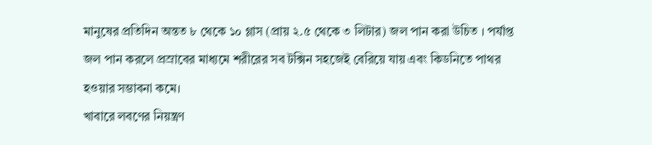মানুষের প্রতিদিন অন্তত ৮ থেকে ১০ গ্লাস (প্রায় ২.৫ থেকে ৩ লিটার) জল পান করা উচিত । পর্যাপ্ত জল পান করলে প্রস্রাবের মাধ্যমে শরীরের সব টক্সিন সহজেই বেরিয়ে যায় এবং কিডনিতে পাথর হওয়ার সম্ভাবনা কমে।
খাবারে লবণের নিয়ন্ত্রণ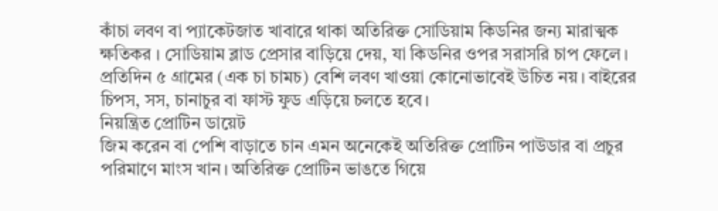কাঁচা লবণ বা প্যাকেটজাত খাবারে থাকা অতিরিক্ত সোডিয়াম কিডনির জন্য মারাত্মক ক্ষতিকর । সোডিয়াম ব্লাড প্রেসার বাড়িয়ে দেয়, যা কিডনির ওপর সরাসরি চাপ ফেলে। প্রতিদিন ৫ গ্রামের (এক চা চামচ) বেশি লবণ খাওয়া কোনোভাবেই উচিত নয়। বাইরের চিপস, সস, চানাচুর বা ফাস্ট ফুড এড়িয়ে চলতে হবে।
নিয়ন্ত্রিত প্রোটিন ডায়েট
জিম করেন বা পেশি বাড়াতে চান এমন অনেকেই অতিরিক্ত প্রোটিন পাউডার বা প্রচুর পরিমাণে মাংস খান। অতিরিক্ত প্রোটিন ভাঙতে গিয়ে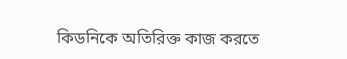কিডনিকে অতিরিক্ত কাজ করতে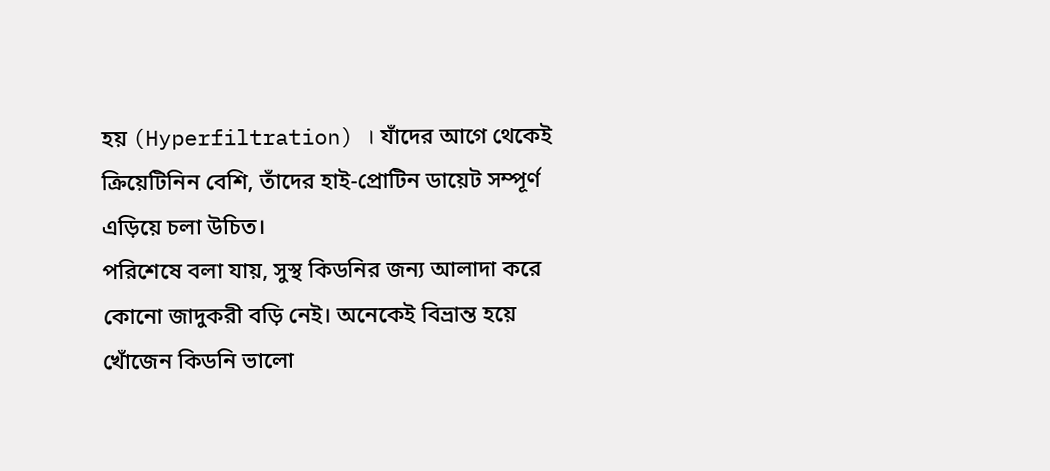হয় (Hyperfiltration) । যাঁদের আগে থেকেই ক্রিয়েটিনিন বেশি, তাঁদের হাই-প্রোটিন ডায়েট সম্পূর্ণ এড়িয়ে চলা উচিত।
পরিশেষে বলা যায়, সুস্থ কিডনির জন্য আলাদা করে কোনো জাদুকরী বড়ি নেই। অনেকেই বিভ্রান্ত হয়ে খোঁজেন কিডনি ভালো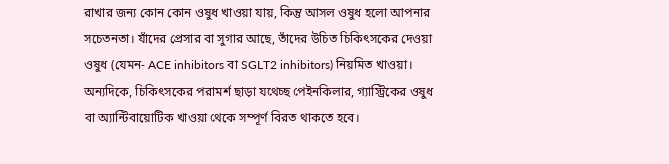রাখার জন্য কোন কোন ওষুধ খাওয়া যায়, কিন্তু আসল ওষুধ হলো আপনার সচেতনতা। যাঁদের প্রেসার বা সুগার আছে, তাঁদের উচিত চিকিৎসকের দেওয়া ওষুধ (যেমন- ACE inhibitors বা SGLT2 inhibitors) নিয়মিত খাওয়া। অন্যদিকে, চিকিৎসকের পরামর্শ ছাড়া যথেচ্ছ পেইনকিলার, গ্যাস্ট্রিকের ওষুধ বা অ্যান্টিবায়োটিক খাওয়া থেকে সম্পূর্ণ বিরত থাকতে হবে।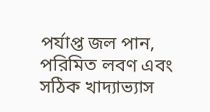পর্যাপ্ত জল পান, পরিমিত লবণ এবং সঠিক খাদ্যাভ্যাস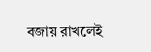বজায় রাখলেই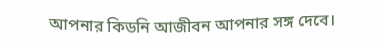আপনার কিডনি আজীবন আপনার সঙ্গ দেবে।